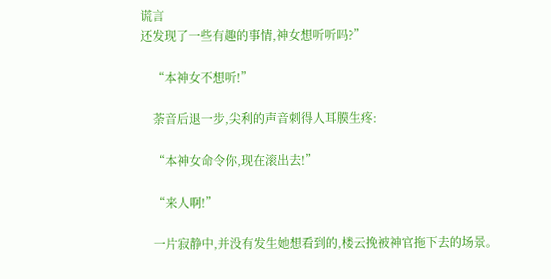谎言
还发现了一些有趣的事情,神女想听听吗?”

    “本神女不想听!”

    荼音后退一步,尖利的声音刺得人耳膜生疼:

    “本神女命令你,现在滚出去!”

    “来人啊!”

    一片寂静中,并没有发生她想看到的,楼云挽被神官拖下去的场景。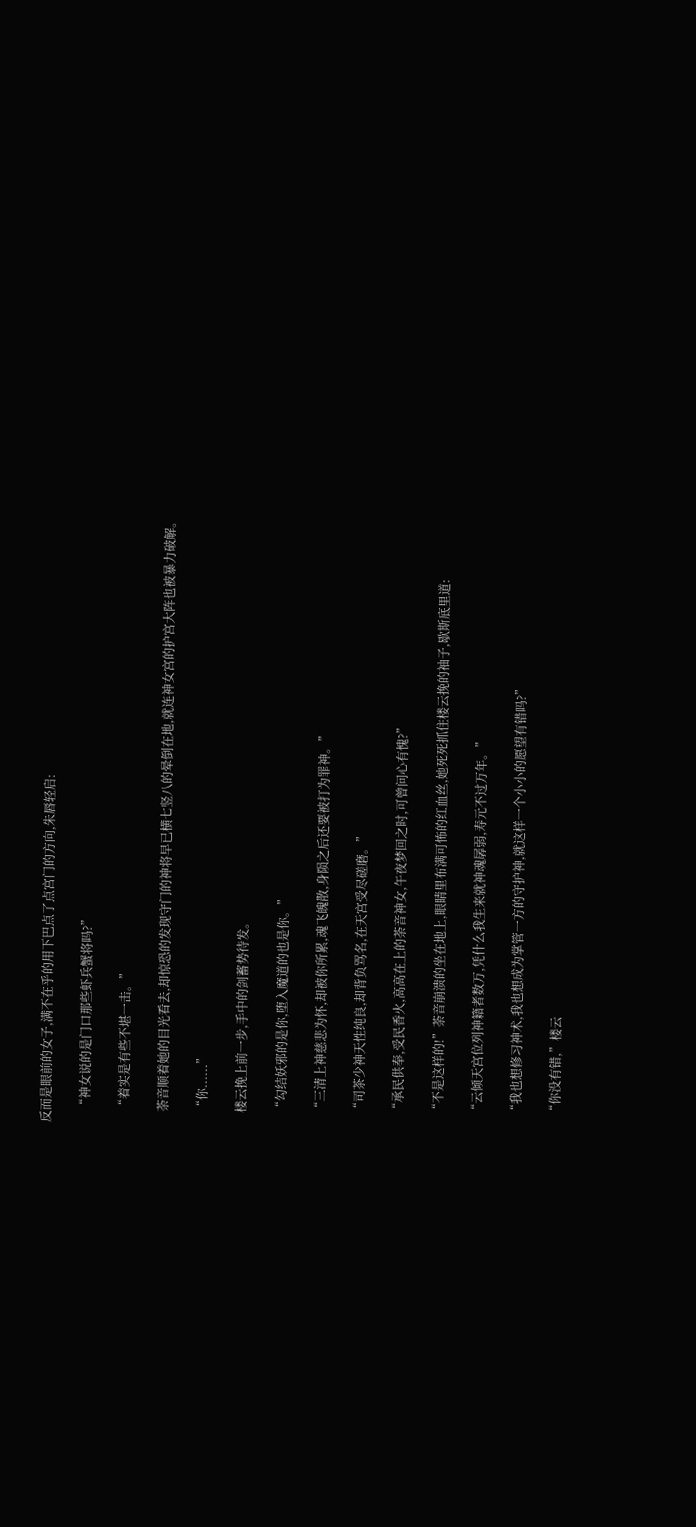反而是眼前的女子,满不在乎的用下巴点了点宫门的方向,朱唇轻启:

    “神女说的是门口那些虾兵蟹将吗?”

    “着实是有些不堪一击。”

    荼音顺着她的目光看去,却惊恐的发现守门的神将早已横七竖八的晕倒在地,就连神女宫的护宫大阵也被暴力破解。

    “你......”

    楼云挽上前一步,手中的剑蓄势待发。

    “勾结妖邪的是你,堕入魔道的也是你。”

    “三清上神慈悲为怀,却被你所累,魂飞魄散,身陨之后还要被打为罪神。”

    “司茶少神天性纯良,却背负骂名,在天宫受尽磋磨。”

    “承民供奉,受民香火,高高在上的荼音神女,午夜梦回之时,可曾问心有愧?”

    “不是这样的!”荼音崩溃的坐在地上,眼睛里布满可怖的红血丝,她死死抓住楼云挽的袖子,歇斯底里道:

    “云倾天宫位列神籍者数万,凭什么我生来就神魂孱弱,寿元不过万年。”

    “我也想修习神术,我也想成为掌管一方的守护神,就这样一个小小的愿望有错吗?”

    “你没有错,”楼云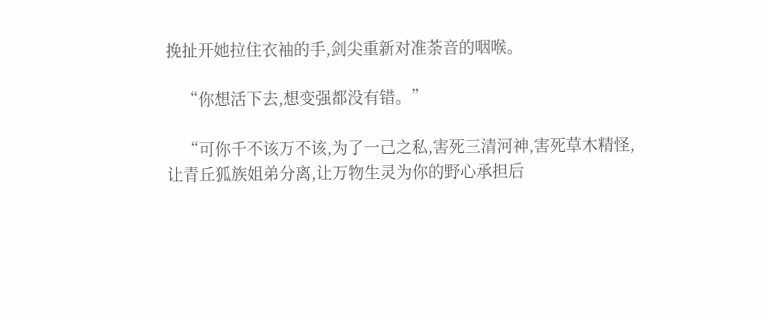挽扯开她拉住衣袖的手,剑尖重新对准荼音的咽喉。

    “你想活下去,想变强都没有错。”

    “可你千不该万不该,为了一己之私,害死三清河神,害死草木精怪,让青丘狐族姐弟分离,让万物生灵为你的野心承担后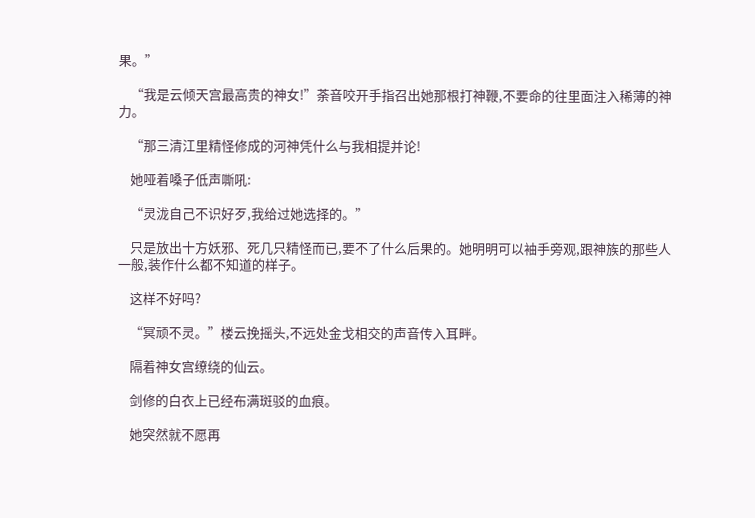果。”

    “我是云倾天宫最高贵的神女!”荼音咬开手指召出她那根打神鞭,不要命的往里面注入稀薄的神力。

    “那三清江里精怪修成的河神凭什么与我相提并论!

    她哑着嗓子低声嘶吼:

    “灵泷自己不识好歹,我给过她选择的。”

    只是放出十方妖邪、死几只精怪而已,要不了什么后果的。她明明可以袖手旁观,跟神族的那些人一般,装作什么都不知道的样子。

    这样不好吗?

    “冥顽不灵。”楼云挽摇头,不远处金戈相交的声音传入耳畔。

    隔着神女宫缭绕的仙云。

    剑修的白衣上已经布满斑驳的血痕。

    她突然就不愿再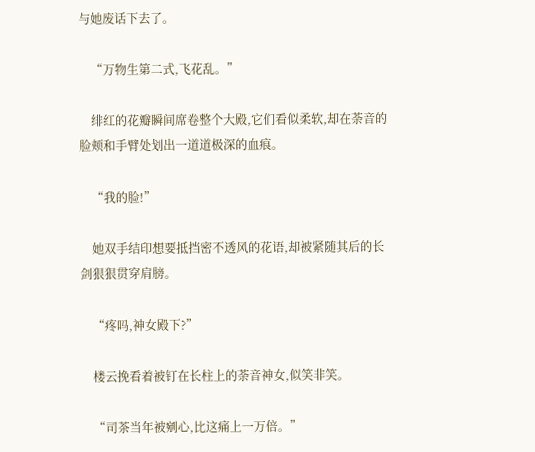与她废话下去了。

    “万物生第二式,飞花乱。”

    绯红的花瓣瞬间席卷整个大殿,它们看似柔软,却在荼音的脸颊和手臂处划出一道道极深的血痕。

    “我的脸!”

    她双手结印想要抵挡密不透风的花语,却被紧随其后的长剑狠狠贯穿肩膀。

    “疼吗,神女殿下?”

    楼云挽看着被钉在长柱上的荼音神女,似笑非笑。

    “司茶当年被剜心,比这痛上一万倍。”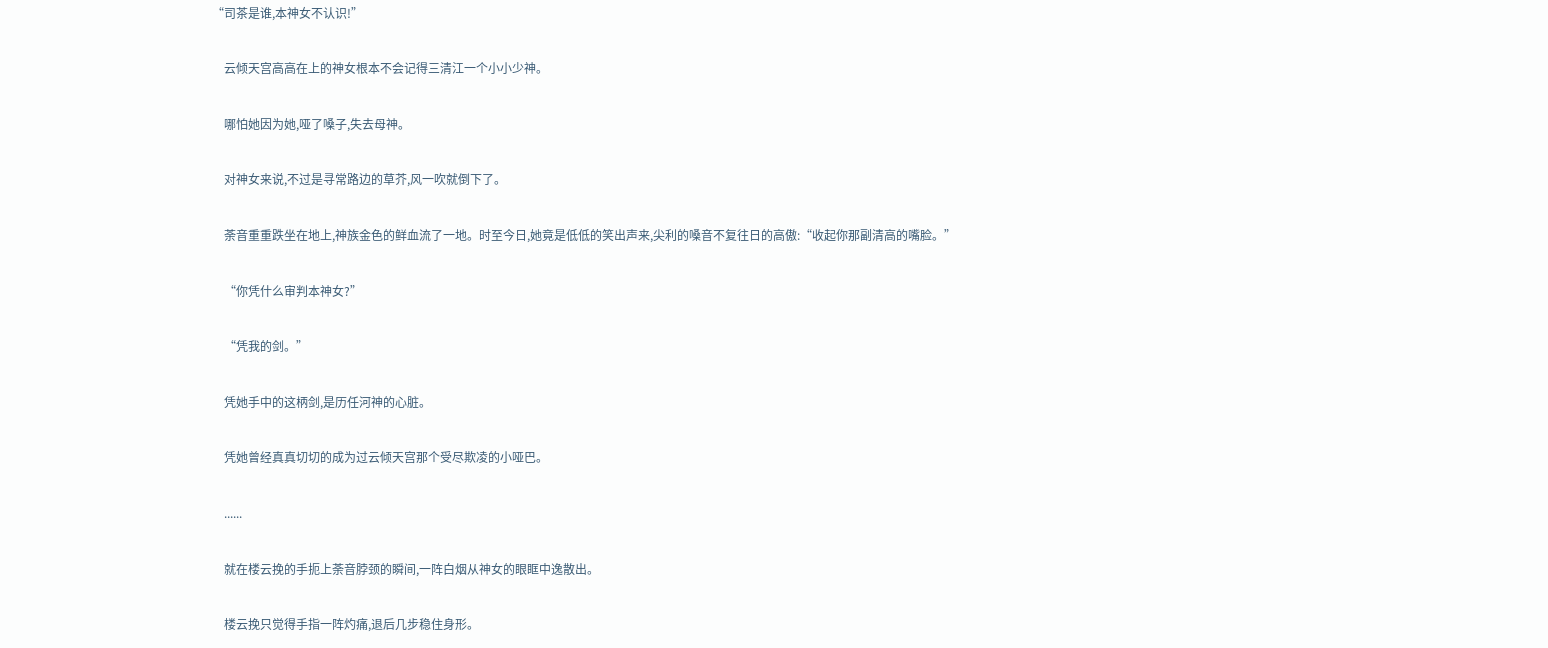“司茶是谁,本神女不认识!”

    云倾天宫高高在上的神女根本不会记得三清江一个小小少神。

    哪怕她因为她,哑了嗓子,失去母神。

    对神女来说,不过是寻常路边的草芥,风一吹就倒下了。

    荼音重重跌坐在地上,神族金色的鲜血流了一地。时至今日,她竟是低低的笑出声来,尖利的嗓音不复往日的高傲:“收起你那副清高的嘴脸。”

    “你凭什么审判本神女?”

    “凭我的剑。”

    凭她手中的这柄剑,是历任河神的心脏。

    凭她曾经真真切切的成为过云倾天宫那个受尽欺凌的小哑巴。

    ......

    就在楼云挽的手扼上荼音脖颈的瞬间,一阵白烟从神女的眼眶中逸散出。

    楼云挽只觉得手指一阵灼痛,退后几步稳住身形。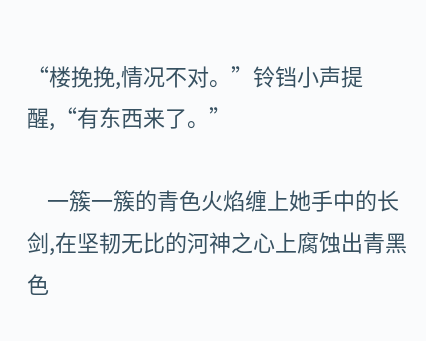“楼挽挽,情况不对。”铃铛小声提醒,“有东西来了。”

    一簇一簇的青色火焰缠上她手中的长剑,在坚韧无比的河神之心上腐蚀出青黑色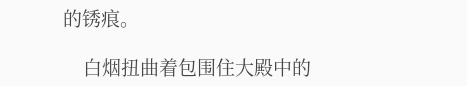的锈痕。

    白烟扭曲着包围住大殿中的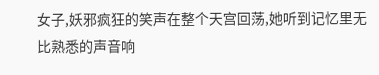女子,妖邪疯狂的笑声在整个天宫回荡,她听到记忆里无比熟悉的声音响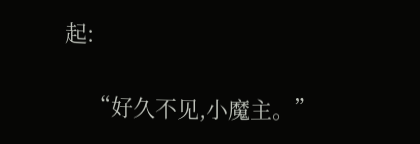起:

    “好久不见,小魔主。”